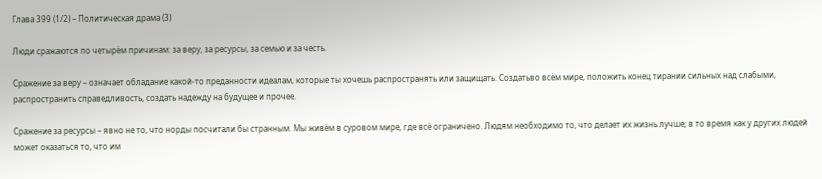Глава 399 (1/2) – Политическая драма (3)

Люди сражаются по четырём причинам: за веру, за ресурсы, за семью и за честь.

Сражение за веру – означает обладание какой-то преданности идеалам, которые ты хочешь распространять или защищать. Создатьво всём мире, положить конец тирании сильных над слабыми, распространить справедливость, создать надежду на будущее и прочее.

Сражение за ресурсы – явно не то, что норды посчитали бы странным. Мы живём в суровом мире, где всё ограничено. Людям необходимо то, что делает их жизнь лучше; в то время как у других людей может оказаться то, что им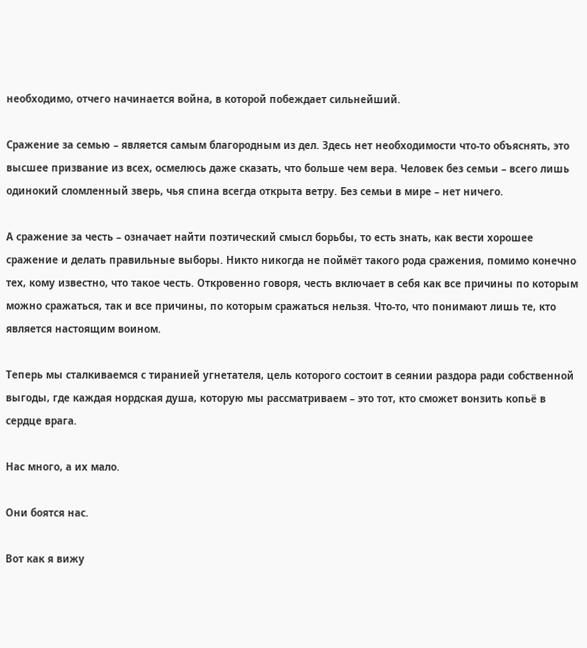необходимо, отчего начинается война, в которой побеждает сильнейший.

Сражение за семью – является самым благородным из дел. Здесь нет необходимости что-то объяснять, это высшее призвание из всех, осмелюсь даже сказать, что больше чем вера. Человек без семьи – всего лишь одинокий сломленный зверь, чья спина всегда открыта ветру. Без семьи в мире – нет ничего.

А сражение за честь – означает найти поэтический смысл борьбы, то есть знать, как вести хорошее сражение и делать правильные выборы. Никто никогда не поймёт такого рода сражения, помимо конечно тех, кому известно, что такое честь. Откровенно говоря, честь включает в себя как все причины по которым можно сражаться, так и все причины, по которым сражаться нельзя. Что-то, что понимают лишь те, кто является настоящим воином.

Теперь мы сталкиваемся с тиранией угнетателя, цель которого состоит в сеянии раздора ради собственной выгоды, где каждая нордская душа, которую мы рассматриваем – это тот, кто сможет вонзить копьё в сердце врага.

Нас много, а их мало.

Они боятся нас.

Вот как я вижу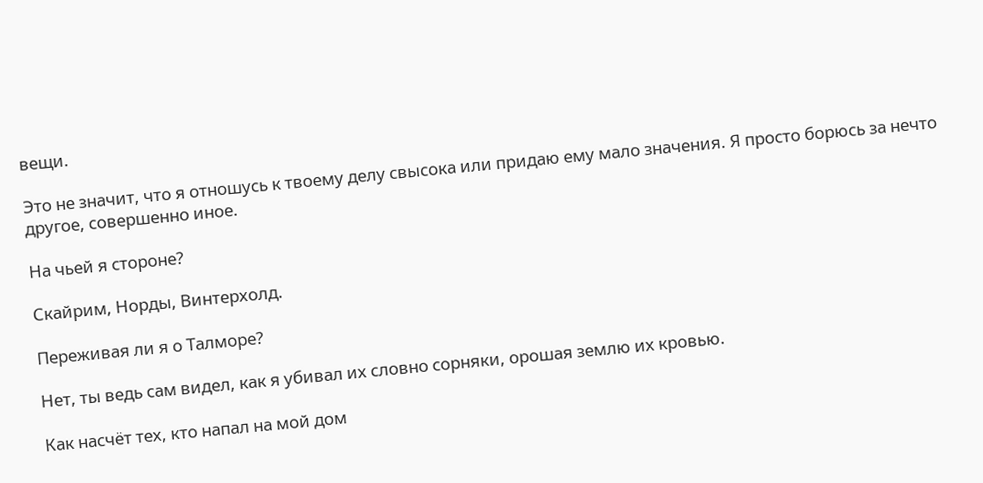вещи.

Это не значит, что я отношусь к твоему делу свысока или придаю ему мало значения. Я просто борюсь за нечто другое, совершенно иное.

На чьей я стороне?

Скайрим, Норды, Винтерхолд.

Переживая ли я о Талморе?

Нет, ты ведь сам видел, как я убивал их словно сорняки, орошая землю их кровью.

Как насчёт тех, кто напал на мой дом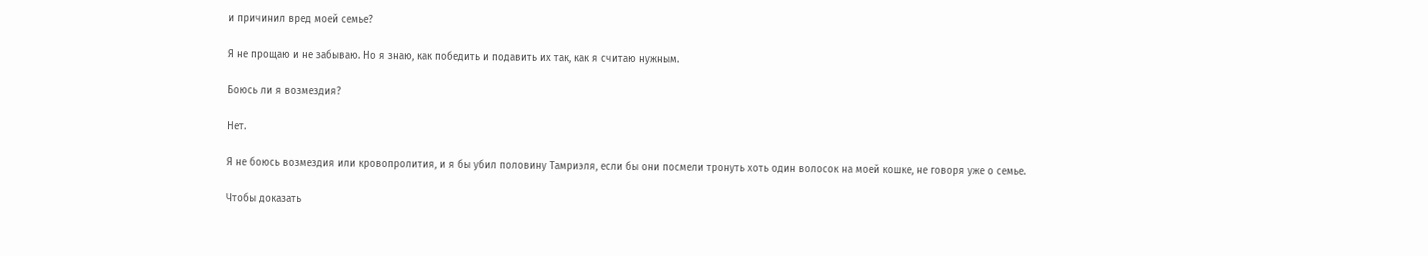и причинил вред моей семье?

Я не прощаю и не забываю. Но я знаю, как победить и подавить их так, как я считаю нужным.

Боюсь ли я возмездия?

Нет.

Я не боюсь возмездия или кровопролития, и я бы убил половину Тамриэля, если бы они посмели тронуть хоть один волосок на моей кошке, не говоря уже о семье.

Чтобы доказать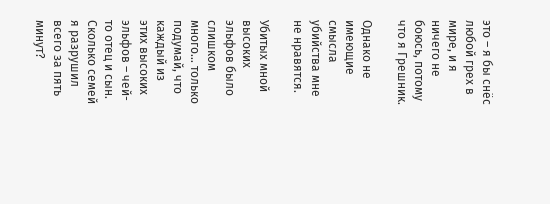это – я бы снёс любой грех в мире, и я ничего не боюсь, потому что я Грешник.

Однако не имеющие смысла убийства мне не нравятся.

Убитых мной высоких эльфов было слишком много… только подумай, что каждый из этих высоких эльфов – чей-то отец и сын. Сколько семей я разрушил всего за пять минут?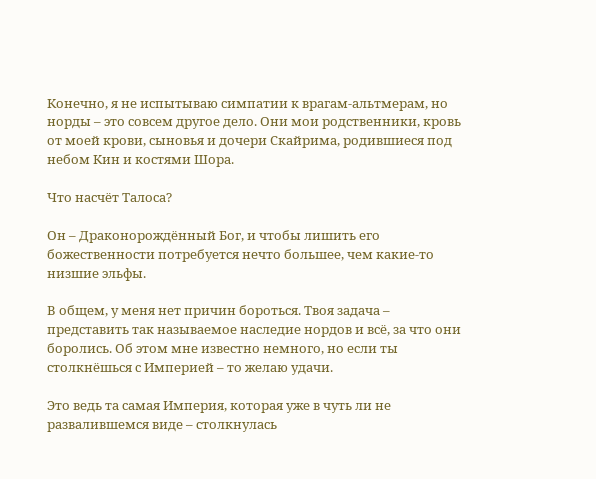Конечно, я не испытываю симпатии к врагам-альтмерам, но норды – это совсем другое дело. Они мои родственники, кровь от моей крови, сыновья и дочери Скайрима, родившиеся под небом Кин и костями Шора.

Что насчёт Талоса?

Он – Драконорождённый Бог, и чтобы лишить его божественности потребуется нечто большее, чем какие-то низшие эльфы.

В общем, у меня нет причин бороться. Твоя задача – представить так называемое наследие нордов и всё, за что они боролись. Об этом мне известно немного, но если ты столкнёшься с Империей – то желаю удачи.

Это ведь та самая Империя, которая уже в чуть ли не развалившемся виде – столкнулась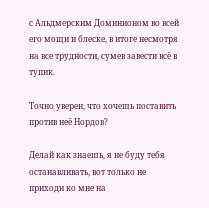с Альдмерским Доминионом во всей его мощи и блеске, в итоге несмотря на все трудности, сумев завести всё в тупик.

Точно уверен, что хочешь поставить против неё Нордов?

Делай как знаешь, я не буду тебя останавливать, вот только не приходи ко мне на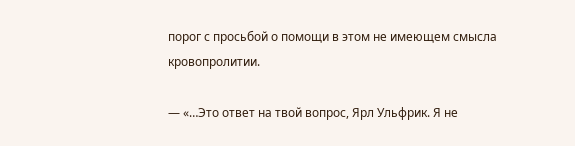порог с просьбой о помощи в этом не имеющем смысла кровопролитии.

— «…Это ответ на твой вопрос, Ярл Ульфрик. Я не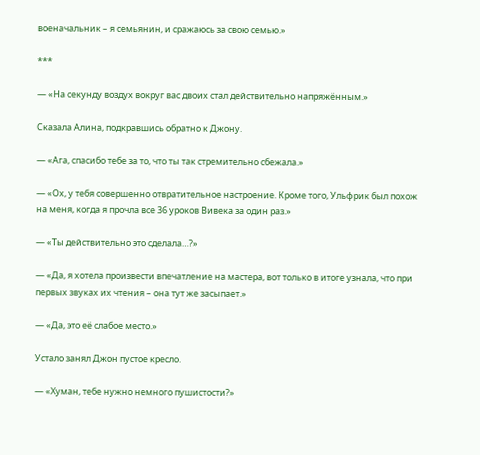военачальник – я семьянин, и сражаюсь за свою семью.»

***

— «На секунду воздух вокруг вас двоих стал действительно напряжённым.»

Сказала Алина, подкравшись обратно к Джону.

— «Ага, спасибо тебе за то, что ты так стремительно сбежала.»

— «Ох, у тебя совершенно отвратительное настроение. Кроме того, Ульфрик был похож на меня, когда я прочла все 36 уроков Вивека за один раз.»

— «Ты действительно это сделала…?»

— «Да, я хотела произвести впечатление на мастера, вот только в итоге узнала, что при первых звуках их чтения – она тут же засыпает.»

— «Да, это её слабое место.»

Устало занял Джон пустое кресло.

— «Хуман, тебе нужно немного пушистости?»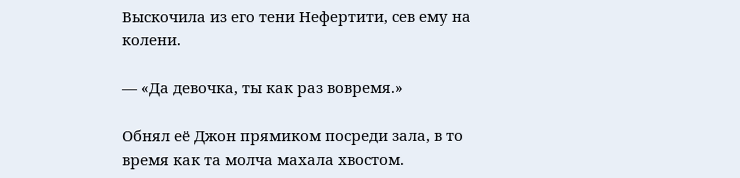Выскочила из его тени Нефертити, сев ему на колени.

— «Да девочка, ты как раз вовремя.»

Обнял её Джон прямиком посреди зала, в то время как та молча махала хвостом.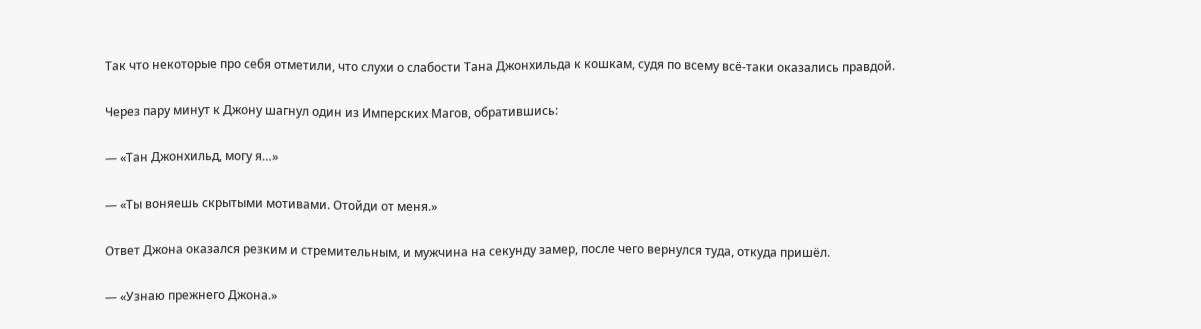Так что некоторые про себя отметили, что слухи о слабости Тана Джонхильда к кошкам, судя по всему всё-таки оказались правдой.

Через пару минут к Джону шагнул один из Имперских Магов, обратившись:

— «Тан Джонхильд, могу я…»

— «Ты воняешь скрытыми мотивами. Отойди от меня.»

Ответ Джона оказался резким и стремительным, и мужчина на секунду замер, после чего вернулся туда, откуда пришёл.

— «Узнаю прежнего Джона.»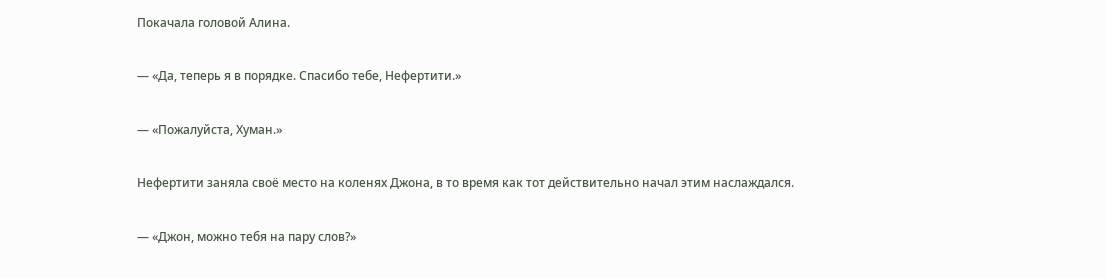Покачала головой Алина.

— «Да, теперь я в порядке. Спасибо тебе, Нефертити.»

— «Пожалуйста, Хуман.»

Нефертити заняла своё место на коленях Джона, в то время как тот действительно начал этим наслаждался.

— «Джон, можно тебя на пару слов?»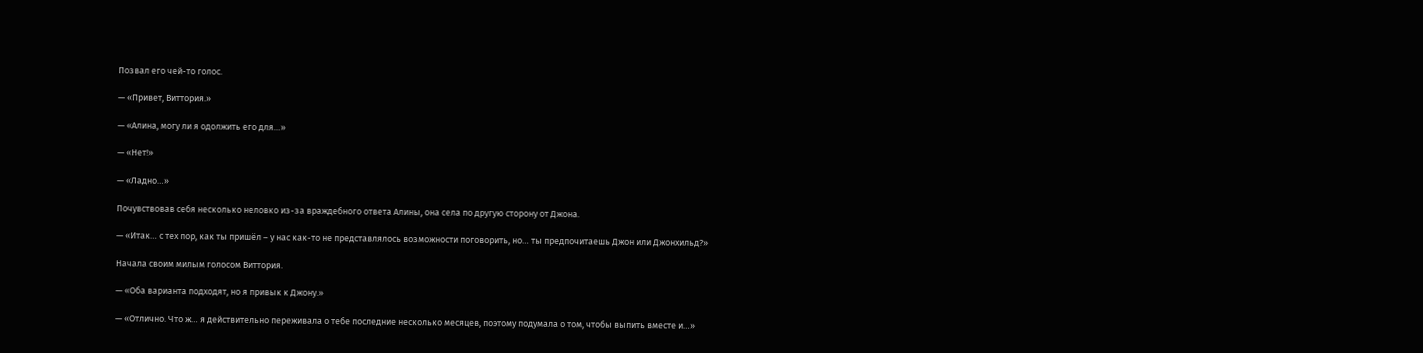Позвал его чей-то голос.

— «Привет, Виттория.»

— «Алина, могу ли я одолжить его для…»

— «Нет!»

— «Ладно…»

Почувствовав себя несколько неловко из-за враждебного ответа Алины, она села по другую сторону от Джона.

— «Итак… с тех пор, как ты пришёл – у нас как-то не представлялось возможности поговорить, но… ты предпочитаешь Джон или Джонхильд?»

Начала своим милым голосом Виттория.

— «Оба варианта подходят, но я привык к Джону.»

— «Отлично. Что ж… я действительно переживала о тебе последние несколько месяцев, поэтому подумала о том, чтобы выпить вместе и…»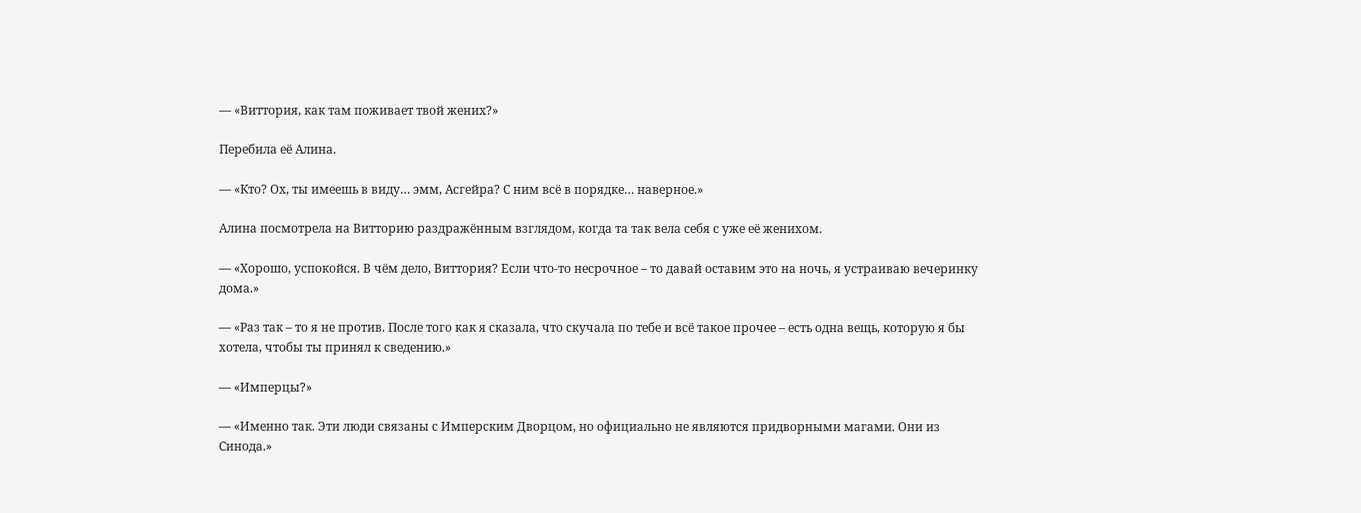— «Виттория, как там поживает твой жених?»

Перебила её Алина.

— «Кто? Ох, ты имеешь в виду… эмм, Асгейра? С ним всё в порядке… наверное.»

Алина посмотрела на Витторию раздражённым взглядом, когда та так вела себя с уже её женихом.

— «Хорошо, успокойся. В чём дело, Виттория? Если что-то несрочное – то давай оставим это на ночь, я устраиваю вечеринку дома.»

— «Раз так – то я не против. После того как я сказала, что скучала по тебе и всё такое прочее – есть одна вещь, которую я бы хотела, чтобы ты принял к сведению.»

— «Имперцы?»

— «Именно так. Эти люди связаны с Имперским Дворцом, но официально не являются придворными магами. Они из Синода.»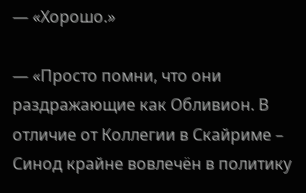— «Хорошо.»

— «Просто помни, что они раздражающие как Обливион. В отличие от Коллегии в Скайриме – Синод крайне вовлечён в политику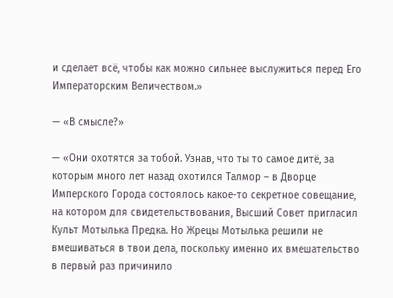и сделает всё, чтобы как можно сильнее выслужиться перед Его Императорским Величеством.»

— «В смысле?»

— «Они охотятся за тобой. Узнав, что ты то самое дитё, за которым много лет назад охотился Талмор – в Дворце Имперского Города состоялось какое-то секретное совещание, на котором для свидетельствования, Высший Совет пригласил Культ Мотылька Предка. Но Жрецы Мотылька решили не вмешиваться в твои дела, поскольку именно их вмешательство в первый раз причинило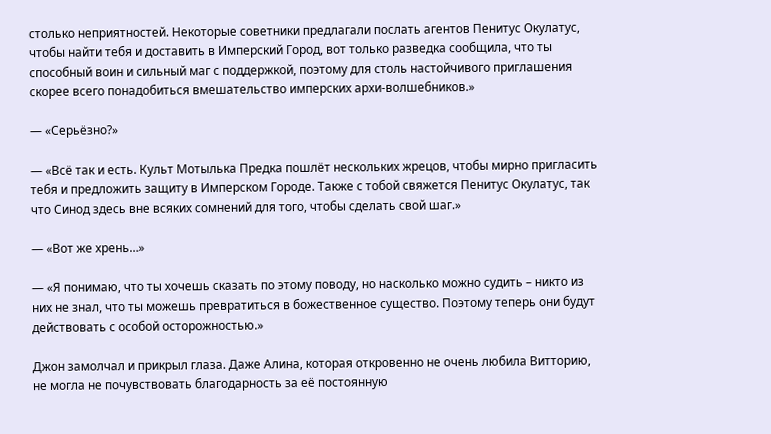столько неприятностей. Некоторые советники предлагали послать агентов Пенитус Окулатус, чтобы найти тебя и доставить в Имперский Город, вот только разведка сообщила, что ты способный воин и сильный маг с поддержкой, поэтому для столь настойчивого приглашения скорее всего понадобиться вмешательство имперских архи-волшебников.»

— «Серьёзно?»

— «Всё так и есть. Культ Мотылька Предка пошлёт нескольких жрецов, чтобы мирно пригласить тебя и предложить защиту в Имперском Городе. Также с тобой свяжется Пенитус Окулатус, так что Синод здесь вне всяких сомнений для того, чтобы сделать свой шаг.»

— «Вот же хрень…»

— «Я понимаю, что ты хочешь сказать по этому поводу, но насколько можно судить – никто из них не знал, что ты можешь превратиться в божественное существо. Поэтому теперь они будут действовать с особой осторожностью.»

Джон замолчал и прикрыл глаза. Даже Алина, которая откровенно не очень любила Витторию, не могла не почувствовать благодарность за её постоянную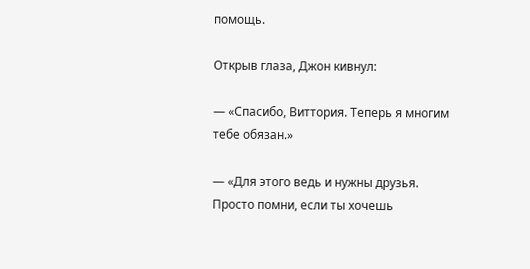помощь.

Открыв глаза, Джон кивнул:

— «Спасибо, Виттория. Теперь я многим тебе обязан.»

— «Для этого ведь и нужны друзья. Просто помни, если ты хочешь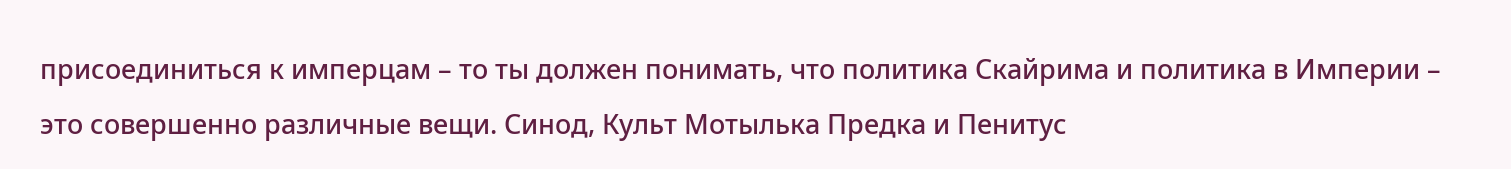присоединиться к имперцам – то ты должен понимать, что политика Скайрима и политика в Империи – это совершенно различные вещи. Синод, Культ Мотылька Предка и Пенитус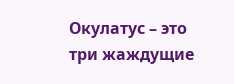Окулатус – это три жаждущие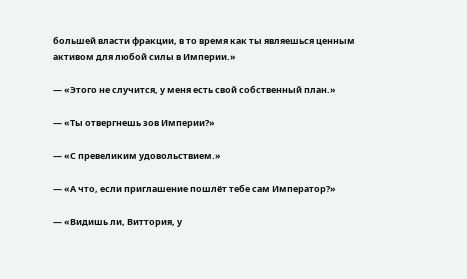большей власти фракции, в то время как ты являешься ценным активом для любой силы в Империи.»

— «Этого не случится, у меня есть свой собственный план.»

— «Ты отвергнешь зов Империи?»

— «С превеликим удовольствием.»

— «А что, если приглашение пошлёт тебе сам Император?»

— «Видишь ли, Виттория, у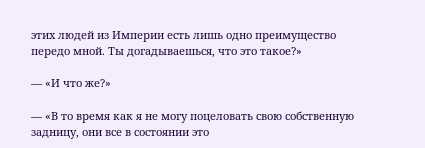этих людей из Империи есть лишь одно преимущество передо мной. Ты догадываешься, что это такое?»

— «И что же?»

— «В то время как я не могу поцеловать свою собственную задницу, они все в состоянии это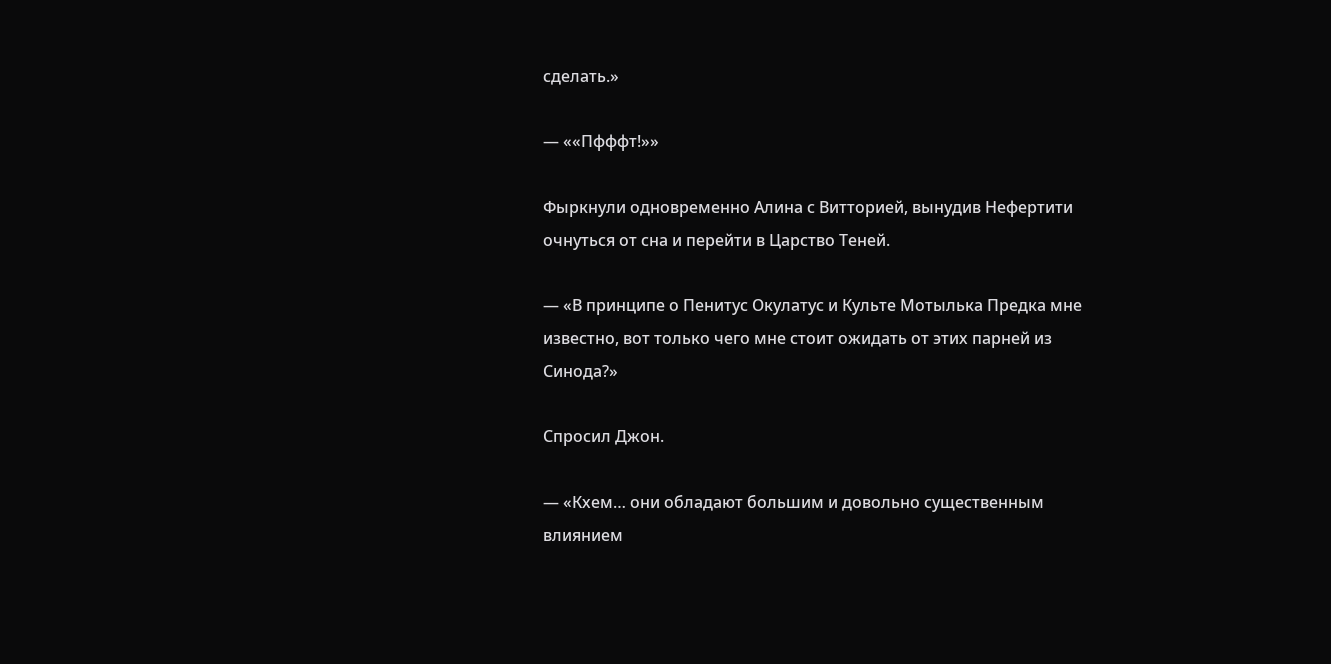сделать.»

— ««Пфффт!»»

Фыркнули одновременно Алина с Витторией, вынудив Нефертити очнуться от сна и перейти в Царство Теней.

— «В принципе о Пенитус Окулатус и Культе Мотылька Предка мне известно, вот только чего мне стоит ожидать от этих парней из Синода?»

Спросил Джон.

— «Кхем… они обладают большим и довольно существенным влиянием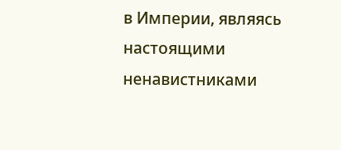в Империи, являясь настоящими ненавистниками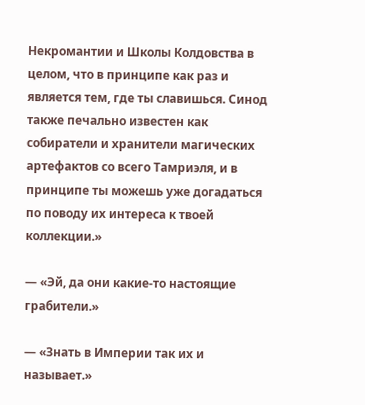Некромантии и Школы Колдовства в целом, что в принципе как раз и является тем, где ты славишься. Синод также печально известен как собиратели и хранители магических артефактов со всего Тамриэля, и в принципе ты можешь уже догадаться по поводу их интереса к твоей коллекции.»

— «Эй, да они какие-то настоящие грабители.»

— «Знать в Империи так их и называет.»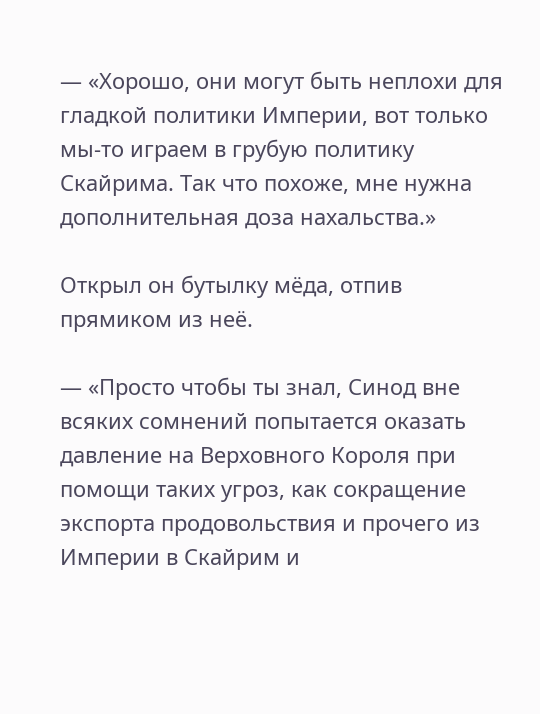— «Хорошо, они могут быть неплохи для гладкой политики Империи, вот только мы-то играем в грубую политику Скайрима. Так что похоже, мне нужна дополнительная доза нахальства.»

Открыл он бутылку мёда, отпив прямиком из неё.

— «Просто чтобы ты знал, Синод вне всяких сомнений попытается оказать давление на Верховного Короля при помощи таких угроз, как сокращение экспорта продовольствия и прочего из Империи в Скайрим и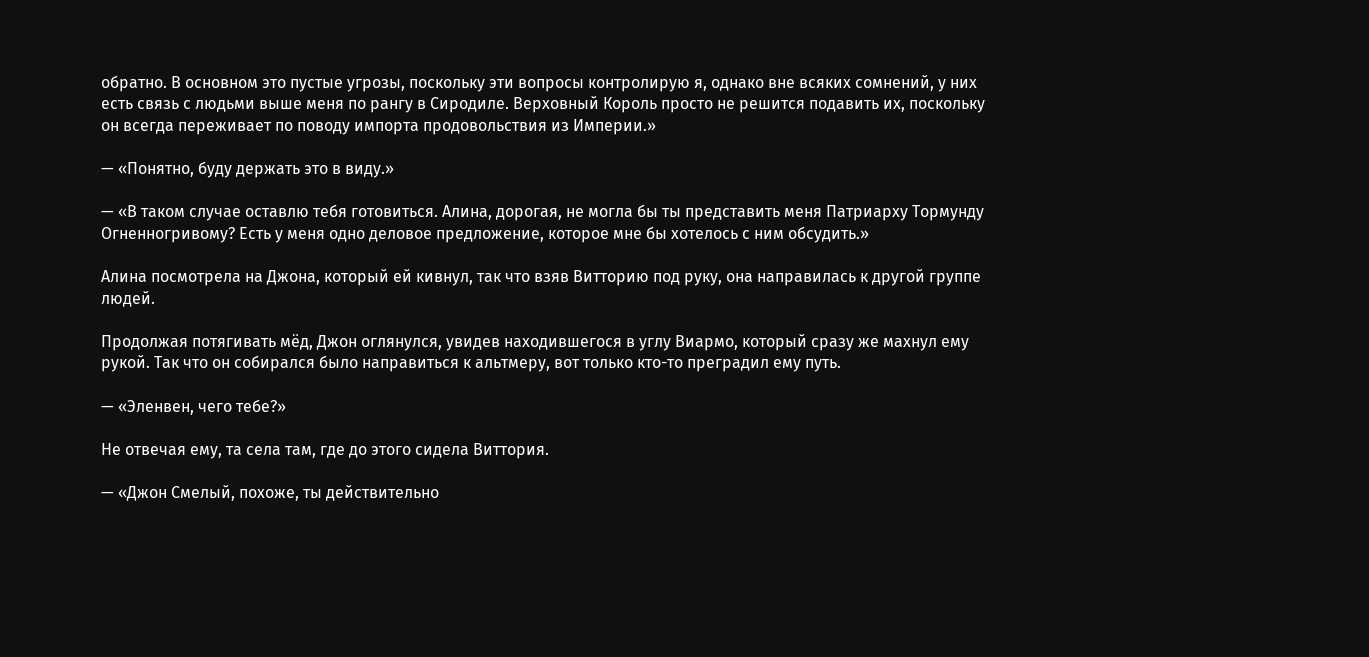обратно. В основном это пустые угрозы, поскольку эти вопросы контролирую я, однако вне всяких сомнений, у них есть связь с людьми выше меня по рангу в Сиродиле. Верховный Король просто не решится подавить их, поскольку он всегда переживает по поводу импорта продовольствия из Империи.»

— «Понятно, буду держать это в виду.»

— «В таком случае оставлю тебя готовиться. Алина, дорогая, не могла бы ты представить меня Патриарху Тормунду Огненногривому? Есть у меня одно деловое предложение, которое мне бы хотелось с ним обсудить.»

Алина посмотрела на Джона, который ей кивнул, так что взяв Витторию под руку, она направилась к другой группе людей.

Продолжая потягивать мёд, Джон оглянулся, увидев находившегося в углу Виармо, который сразу же махнул ему рукой. Так что он собирался было направиться к альтмеру, вот только кто-то преградил ему путь.

— «Эленвен, чего тебе?»

Не отвечая ему, та села там, где до этого сидела Виттория.

— «Джон Смелый, похоже, ты действительно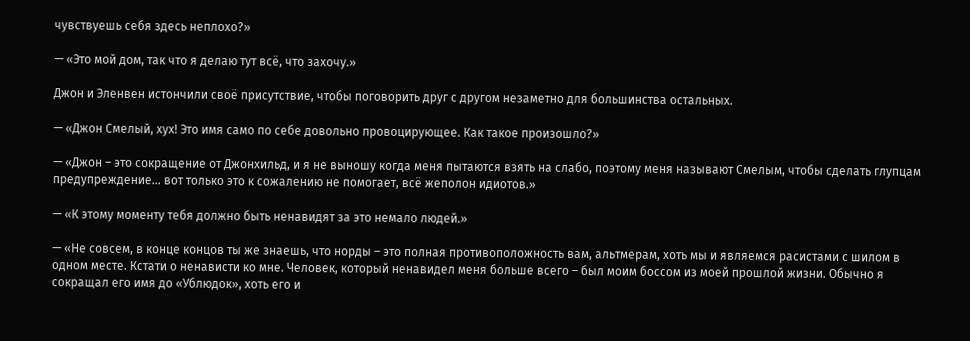чувствуешь себя здесь неплохо?»

— «Это мой дом, так что я делаю тут всё, что захочу.»

Джон и Эленвен истончили своё присутствие, чтобы поговорить друг с другом незаметно для большинства остальных.

— «Джон Смелый, хух! Это имя само по себе довольно провоцирующее. Как такое произошло?»

— «Джон – это сокращение от Джонхильд, и я не выношу когда меня пытаются взять на слабо, поэтому меня называют Смелым, чтобы сделать глупцам предупреждение… вот только это к сожалению не помогает, всё жеполон идиотов.»

— «К этому моменту тебя должно быть ненавидят за это немало людей.»

— «Не совсем, в конце концов ты же знаешь, что норды – это полная противоположность вам, альтмерам, хоть мы и являемся расистами с шилом в одном месте. Кстати о ненависти ко мне. Человек, который ненавидел меня больше всего – был моим боссом из моей прошлой жизни. Обычно я сокращал его имя до «Ублюдок», хоть его и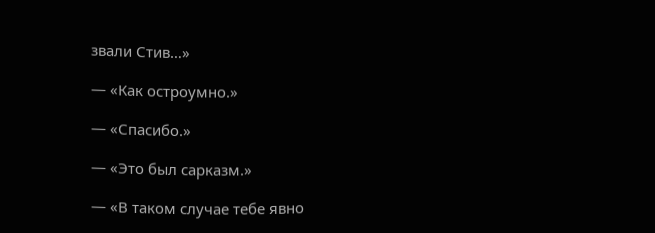звали Стив…»

— «Как остроумно.»

— «Спасибо.»

— «Это был сарказм.»

— «В таком случае тебе явно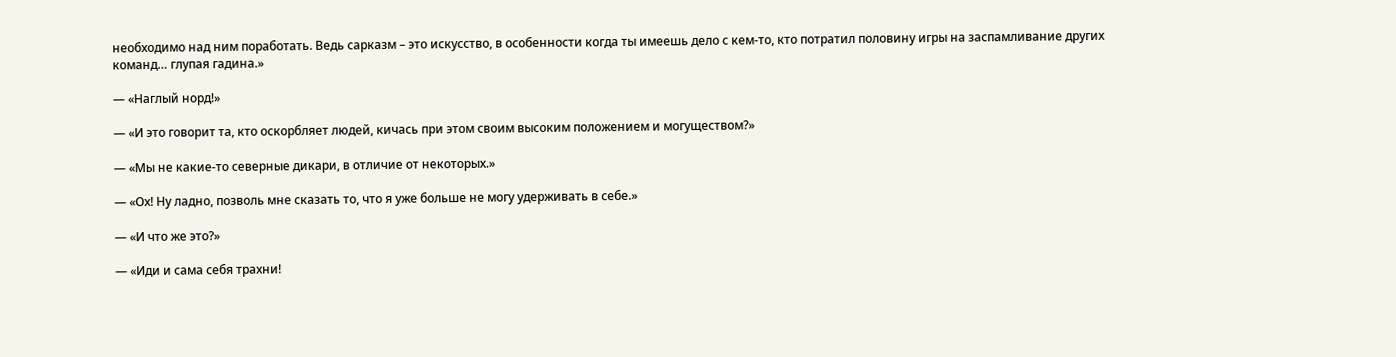необходимо над ним поработать. Ведь сарказм – это искусство, в особенности когда ты имеешь дело с кем-то, кто потратил половину игры на заспамливание других команд… глупая гадина.»

— «Наглый норд!»

— «И это говорит та, кто оскорбляет людей, кичась при этом своим высоким положением и могуществом?»

— «Мы не какие-то северные дикари, в отличие от некоторых.»

— «Ох! Ну ладно, позволь мне сказать то, что я уже больше не могу удерживать в себе.»

— «И что же это?»

— «Иди и сама себя трахни!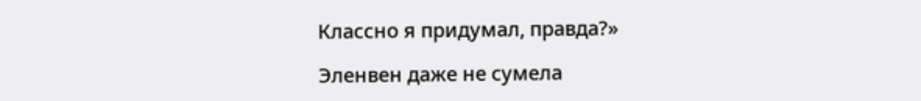Классно я придумал, правда?»

Эленвен даже не сумела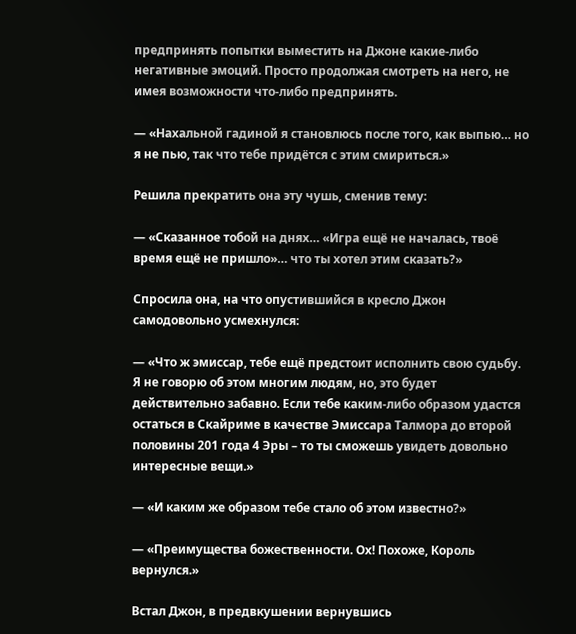предпринять попытки выместить на Джоне какие-либо негативные эмоций. Просто продолжая смотреть на него, не имея возможности что-либо предпринять.

— «Нахальной гадиной я становлюсь после того, как выпью… но я не пью, так что тебе придётся с этим смириться.»

Решила прекратить она эту чушь, сменив тему:

— «Сказанное тобой на днях… «Игра ещё не началась, твоё время ещё не пришло»… что ты хотел этим сказать?»

Спросила она, на что опустившийся в кресло Джон самодовольно усмехнулся:

— «Что ж эмиссар, тебе ещё предстоит исполнить свою судьбу. Я не говорю об этом многим людям, но, это будет действительно забавно. Если тебе каким-либо образом удастся остаться в Скайриме в качестве Эмиссара Талмора до второй половины 201 года 4 Эры – то ты сможешь увидеть довольно интересные вещи.»

— «И каким же образом тебе стало об этом известно?»

— «Преимущества божественности. Ох! Похоже, Король вернулся.»

Встал Джон, в предвкушении вернувшись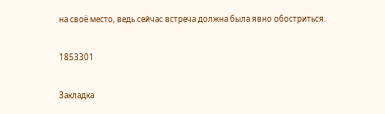на своё место, ведь сейчас встреча должна была явно обостриться.

1853301

Закладка